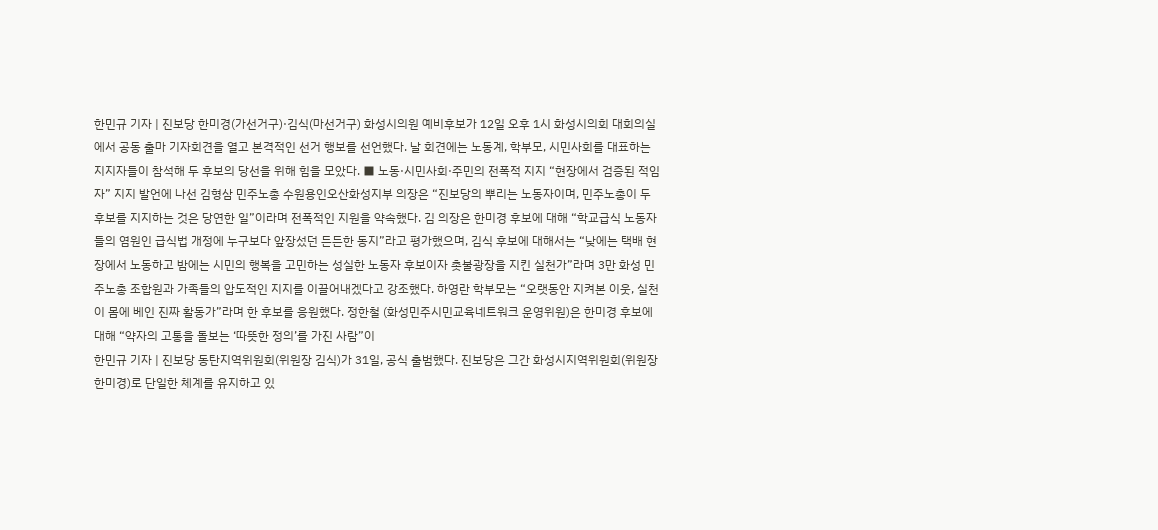한민규 기자 | 진보당 한미경(가선거구)·김식(마선거구) 화성시의원 예비후보가 12일 오후 1시 화성시의회 대회의실에서 공동 출마 기자회견을 열고 본격적인 선거 행보를 선언했다. 날 회견에는 노동계, 학부모, 시민사회를 대표하는 지지자들이 참석해 두 후보의 당선을 위해 힘을 모았다. ■ 노동·시민사회·주민의 전폭적 지지 “현장에서 검증된 적임자” 지지 발언에 나선 김형삼 민주노총 수원용인오산화성지부 의장은 “진보당의 뿌리는 노동자이며, 민주노총이 두 후보를 지지하는 것은 당연한 일”이라며 전폭적인 지원을 약속했다. 김 의장은 한미경 후보에 대해 “학교급식 노동자들의 염원인 급식법 개정에 누구보다 앞장섰던 든든한 동지”라고 평가했으며, 김식 후보에 대해서는 “낮에는 택배 현장에서 노동하고 밤에는 시민의 행복을 고민하는 성실한 노동자 후보이자 촛불광장을 지킨 실천가”라며 3만 화성 민주노총 조합원과 가족들의 압도적인 지지를 이끌어내겠다고 강조했다. 하영란 학부모는 “오랫동안 지켜본 이웃, 실천이 몸에 베인 진짜 활동가”라며 한 후보를 응원했다. 정한철 (화성민주시민교육네트워크 운영위원)은 한미경 후보에 대해 “약자의 고통을 돌보는 ‘따뜻한 정의’를 가진 사람”이
한민규 기자 | 진보당 동탄지역위원회(위원장 김식)가 31일, 공식 출범했다. 진보당은 그간 화성시지역위원회(위원장 한미경)로 단일한 체계를 유지하고 있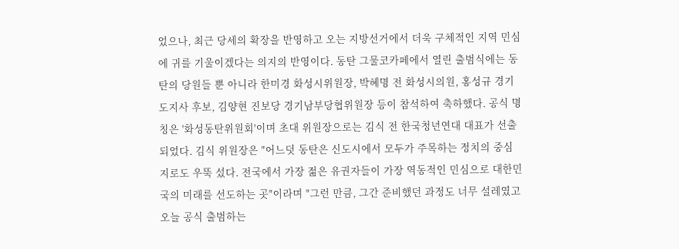었으나, 최근 당세의 확장을 반영하고 오는 지방선거에서 더욱 구체적인 지역 민심에 귀를 기울이겠다는 의지의 반영이다. 동탄 그물코카페에서 열린 출범식에는 동탄의 당원들 뿐 아니라 한미경 화성시위원장, 박혜명 전 화성시의원, 홍성규 경기도지사 후보, 김양현 진보당 경기남부당협위원장 등이 참석하여 축하했다. 공식 명칭은 '화성동탄위원회'이며 초대 위원장으로는 김식 전 한국청년연대 대표가 선출되었다. 김식 위원장은 "어느덧 동탄은 신도시에서 모두가 주목하는 정치의 중심지로도 우뚝 섰다. 전국에서 가장 젊은 유권자들이 가장 역동적인 민심으로 대한민국의 미래를 선도하는 곳"이라며 "그런 만큼, 그간 준비했던 과정도 너무 설레였고 오늘 공식 출범하는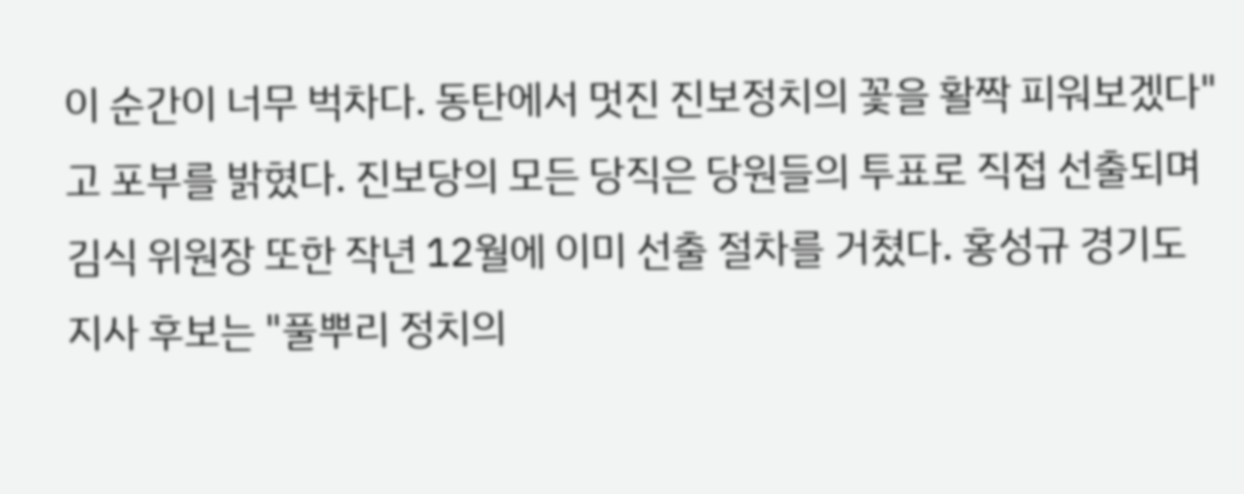이 순간이 너무 벅차다. 동탄에서 멋진 진보정치의 꽃을 활짝 피워보겠다"고 포부를 밝혔다. 진보당의 모든 당직은 당원들의 투표로 직접 선출되며 김식 위원장 또한 작년 12월에 이미 선출 절차를 거쳤다. 홍성규 경기도지사 후보는 "풀뿌리 정치의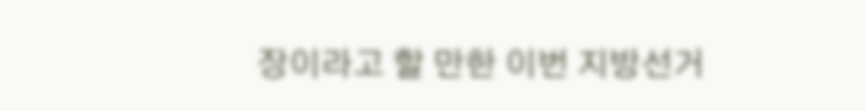장이라고 할 만한 이번 지방선거